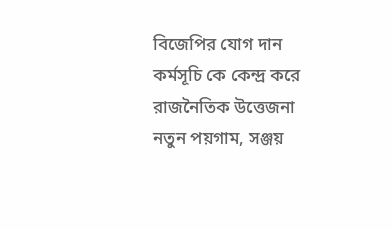বিজেপির যোগ দান কর্মসূচি কে কেন্দ্র করে রাজনৈতিক উত্তেজনা
নতুন পয়গাম, সঞ্জয়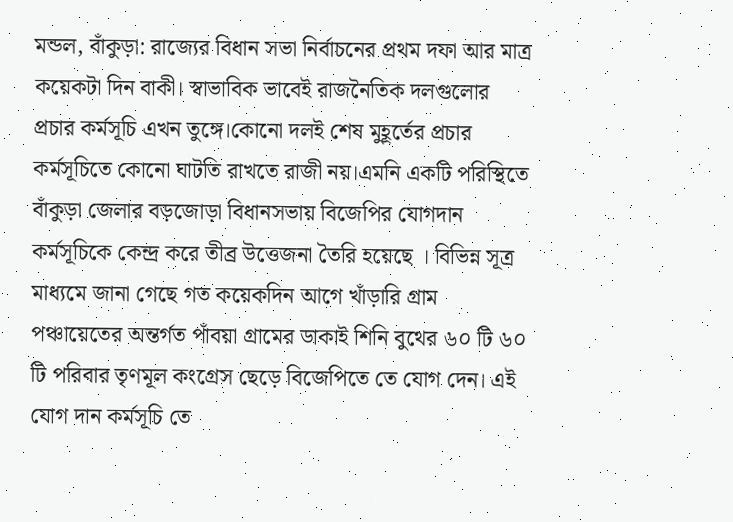মন্ডল, বাঁকুড়া: রাজ্যের বিধান সভা নির্বাচনের প্রথম দফা আর মাত্র কয়েকটা দিন বাকী। স্বাভাবিক ভাবেই রাজনৈতিক দলগুলোর প্রচার কর্মসূচি এখন তুঙ্গে।কোনো দলই শেষ মুহূর্তের প্রচার কর্মসূচিতে কোনো ঘাটতি রাখতে রাজী নয়।এমনি একটি পরিস্থিতে বাঁকুড়া জেলার বড়জোড়া বিধানসভায় বিজেপির যোগদান কর্মসূচিকে কেন্দ্র করে তীব্র উত্তেজনা তৈরি হয়েছে । বিভিন্ন সূত্র মাধ্যমে জানা গেছে গত কয়েকদিন আগে খাঁড়ারি গ্রাম পঞ্চায়েতের অন্তর্গত পাঁবয়া গ্রামের ডাকাই শিনি বুথের ৬০ টি ৬০ টি পরিবার তৃণমূল কংগ্রেস ছেড়ে বিজেপিতে তে যোগ দেন। এই যোগ দান কর্মসূচি তে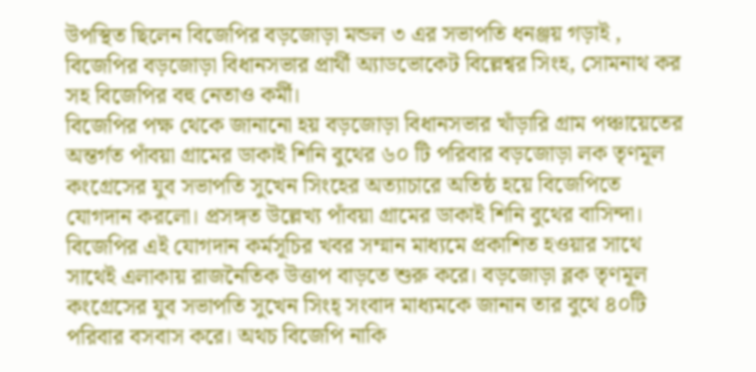উপস্থিত ছিলেন বিজেপির বড়জোড়া মন্ডল ৩ এর সভাপতি ধনঞ্জয় গড়াই , বিজেপির বড়জোড়া বিধানসভার প্রার্থী অ্যাডভোকেট বিল্লেশ্বর সিংহ, সোমনাথ কর সহ বিজেপির বহু নেতাও কর্মী।
বিজেপির পক্ষ থেকে জানানো হয় বড়জোড়া বিধানসভার খাঁড়ারি গ্রাম পঞ্চায়েতের অন্তর্গত পাঁবয়া গ্রামের ডাকাই শিনি বুথের ৬০ টি পরিবার বড়জোড়া লক তৃণমূল কংগ্রেসের যুব সভাপতি সুখেন সিংহের অত্যাচারে অতিষ্ঠ হয়ে বিজেপিতে যোগদান করলো। প্রসঙ্গত উল্লেখ্য পাঁবয়া গ্রামের ডাকাই শিনি বুথের বাসিন্দা। বিজেপির এই যোগদান কর্মসূচির খবর সম্মান মাধ্যমে প্রকাশিত হওয়ার সাথে সাথেই এলাকায় রাজনৈতিক উত্তাপ বাড়তে শুরু করে। বড়জোড়া ব্লক তৃণমূল কংগ্রেসের যুব সভাপতি সুখেন সিংহ্ সংবাদ মাধ্যমকে জানান তার বুথে ৪০টি পরিবার বসবাস করে। অথচ বিজেপি নাকি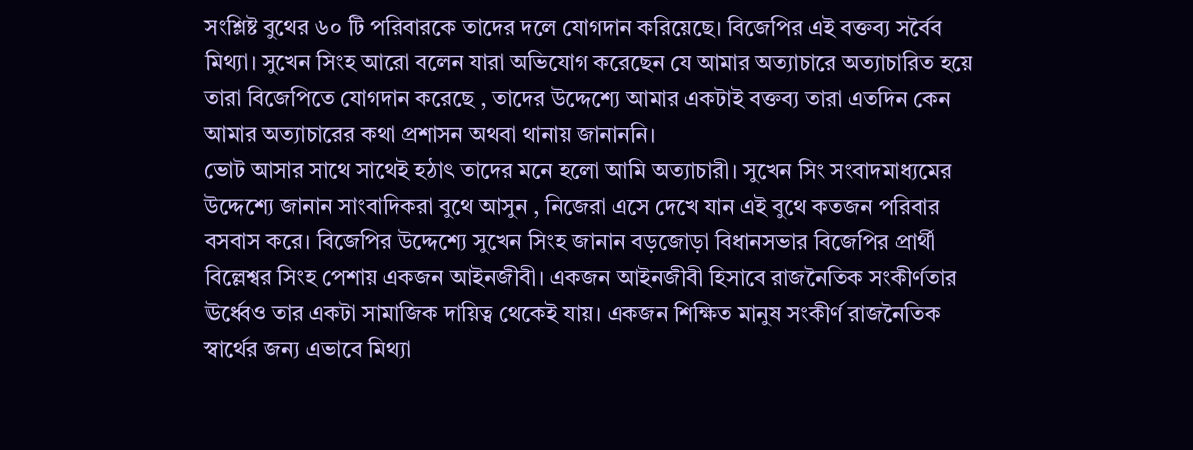সংশ্লিষ্ট বুথের ৬০ টি পরিবারকে তাদের দলে যোগদান করিয়েছে। বিজেপির এই বক্তব্য সর্বৈব মিথ্যা। সুখেন সিংহ আরো বলেন যারা অভিযোগ করেছেন যে আমার অত্যাচারে অত্যাচারিত হয়ে তারা বিজেপিতে যোগদান করেছে , তাদের উদ্দেশ্যে আমার একটাই বক্তব্য তারা এতদিন কেন আমার অত্যাচারের কথা প্রশাসন অথবা থানায় জানাননি।
ভোট আসার সাথে সাথেই হঠাৎ তাদের মনে হলো আমি অত্যাচারী। সুখেন সিং সংবাদমাধ্যমের উদ্দেশ্যে জানান সাংবাদিকরা বুথে আসুন , নিজেরা এসে দেখে যান এই বুথে কতজন পরিবার বসবাস করে। বিজেপির উদ্দেশ্যে সুখেন সিংহ জানান বড়জোড়া বিধানসভার বিজেপির প্রার্থী বিল্লেশ্বর সিংহ পেশায় একজন আইনজীবী। একজন আইনজীবী হিসাবে রাজনৈতিক সংকীর্ণতার ঊর্ধ্বেও তার একটা সামাজিক দায়িত্ব থেকেই যায়। একজন শিক্ষিত মানুষ সংকীর্ণ রাজনৈতিক স্বার্থের জন্য এভাবে মিথ্যা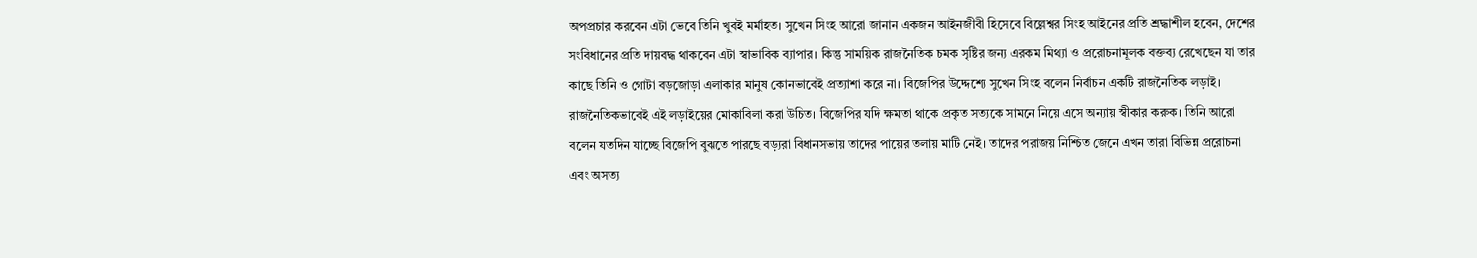অপপ্রচার করবেন এটা ভেবে তিনি খুবই মর্মাহত। সুখেন সিংহ আরো জানান একজন আইনজীবী হিসেবে বিল্লেশ্বর সিংহ আইনের প্রতি শ্রদ্ধাশীল হবেন, দেশের সংবিধানের প্রতি দায়বদ্ধ থাকবেন এটা স্বাভাবিক ব্যাপার। কিন্তু সাময়িক রাজনৈতিক চমক সৃষ্টির জন্য এরকম মিথ্যা ও প্ররোচনামূলক বক্তব্য রেখেছেন যা তার কাছে তিনি ও গোটা বড়জোড়া এলাকার মানুষ কোনভাবেই প্রত্যাশা করে না। বিজেপির উদ্দেশ্যে সুখেন সিংহ বলেন নির্বাচন একটি রাজনৈতিক লড়াই। রাজনৈতিকভাবেই এই লড়াইয়ের মোকাবিলা করা উচিত। বিজেপির যদি ক্ষমতা থাকে প্রকৃত সত্যকে সামনে নিয়ে এসে অন্যায় স্বীকার করুক। তিনি আরো বলেন যতদিন যাচ্ছে বিজেপি বুঝতে পারছে বড়্যরা বিধানসভায় তাদের পায়ের তলায় মাটি নেই। তাদের পরাজয় নিশ্চিত জেনে এখন তারা বিভিন্ন প্ররোচনা এবং অসত্য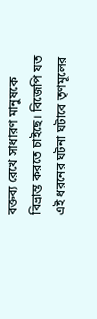বক্তব্য রেখে সাধারণ মানুষকে বিভ্রান্ত করতে চাইছে। বিজেপি যত এই ধরনের ঘটনা ঘটাবে তৃণমূলের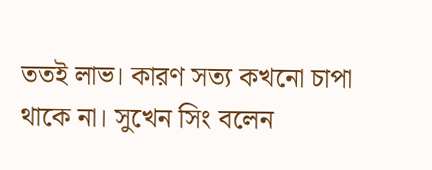ততই লাভ। কারণ সত্য কখনো চাপা থাকে না। সুখেন সিং বলেন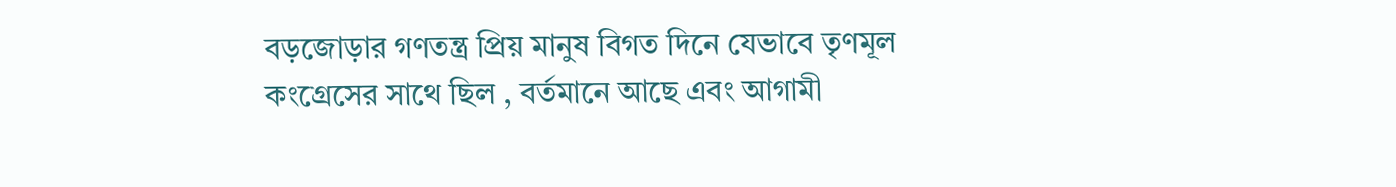বড়জোড়ার গণতন্ত্র প্রিয় মানুষ বিগত দিনে যেভাবে তৃণমূল কংগ্রেসের সাথে ছিল , বর্তমানে আছে এবং আগামী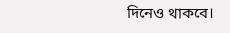দিনেও থাকবে।